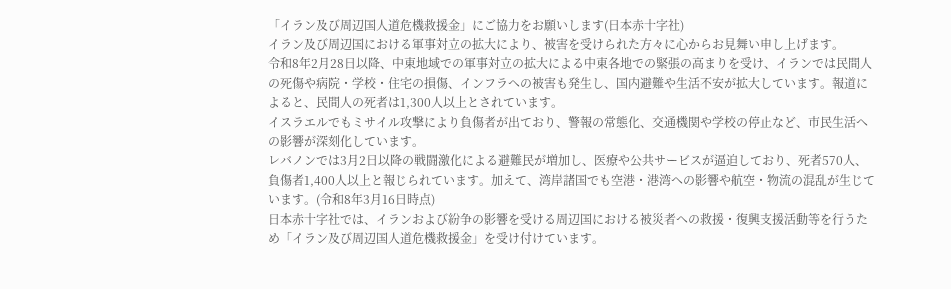「イラン及び周辺国人道危機救援金」にご協力をお願いします(日本赤十字社)
イラン及び周辺国における軍事対立の拡大により、被害を受けられた方々に心からお見舞い申し上げます。
令和8年2月28日以降、中東地域での軍事対立の拡大による中東各地での緊張の高まりを受け、イランでは民間人の死傷や病院・学校・住宅の損傷、インフラへの被害も発生し、国内避難や生活不安が拡大しています。報道によると、民間人の死者は1,300人以上とされています。
イスラエルでもミサイル攻撃により負傷者が出ており、警報の常態化、交通機関や学校の停止など、市民生活への影響が深刻化しています。
レバノンでは3月2日以降の戦闘激化による避難民が増加し、医療や公共サービスが逼迫しており、死者570人、負傷者1,400人以上と報じられています。加えて、湾岸諸国でも空港・港湾への影響や航空・物流の混乱が生じています。(令和8年3月16日時点)
日本赤十字社では、イランおよび紛争の影響を受ける周辺国における被災者への救援・復興支援活動等を行うため「イラン及び周辺国人道危機救援金」を受け付けています。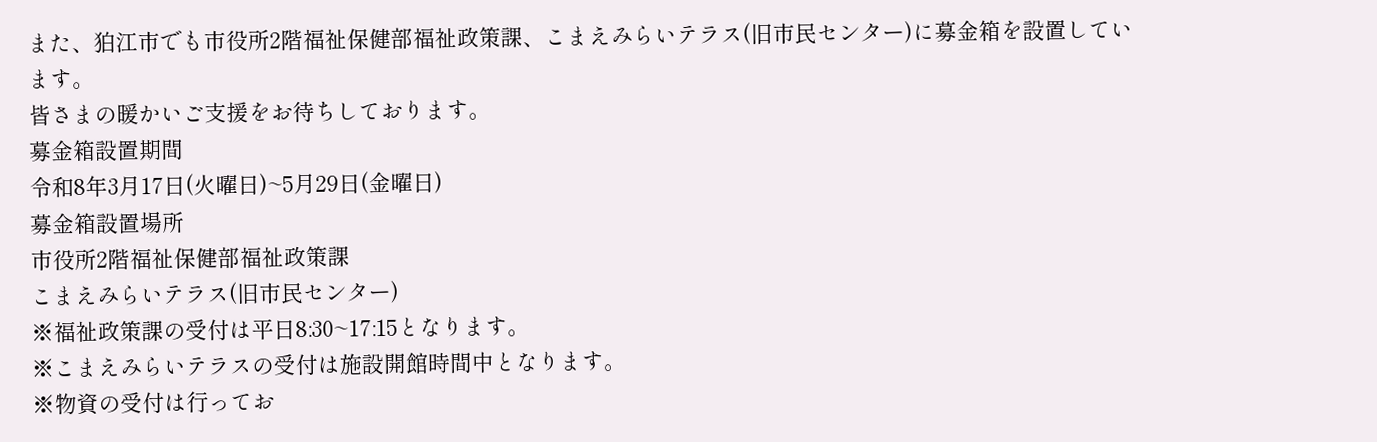また、狛江市でも市役所2階福祉保健部福祉政策課、こまえみらいテラス(旧市民センター)に募金箱を設置しています。
皆さまの暖かいご支援をお待ちしております。
募金箱設置期間
令和8年3月17日(火曜日)~5月29日(金曜日)
募金箱設置場所
市役所2階福祉保健部福祉政策課
こまえみらいテラス(旧市民センター)
※福祉政策課の受付は平日8:30~17:15となります。
※こまえみらいテラスの受付は施設開館時間中となります。
※物資の受付は行ってお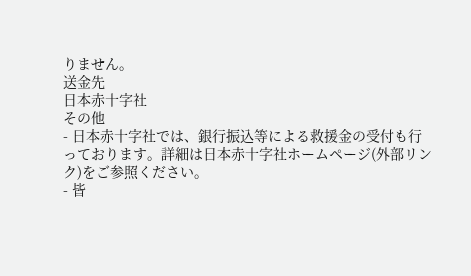りません。
送金先
日本赤十字社
その他
- 日本赤十字社では、銀行振込等による救援金の受付も行っております。詳細は日本赤十字社ホームページ(外部リンク)をご参照ください。
- 皆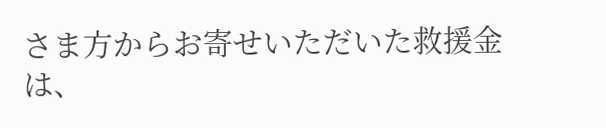さま方からお寄せいただいた救援金は、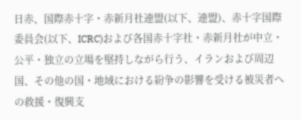日赤、国際赤十字・赤新月社連盟(以下、連盟)、赤十字国際委員会(以下、ICRC)および各国赤十字社・赤新月社が中立・公平・独立の立場を堅持しながら行う、イランおよび周辺国、その他の国・地域における紛争の影響を受ける被災者への救援・復興支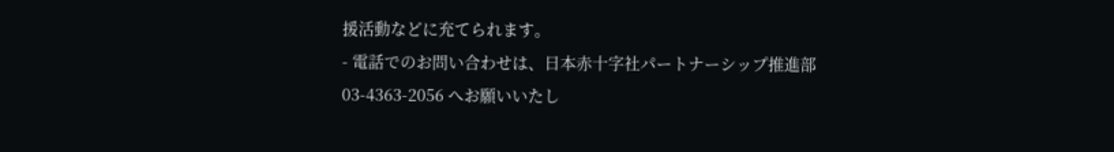援活動などに充てられます。
- 電話でのお問い合わせは、日本赤十字社パートナーシップ推進部 03-4363-2056 へお願いいたし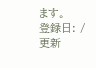ます。
登録日: / 更新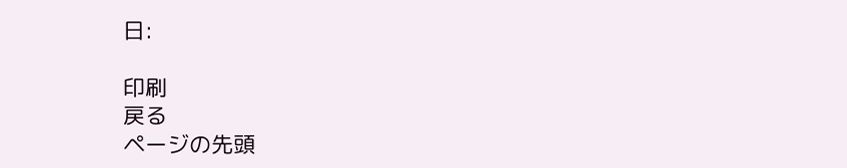日:

印刷
戻る
ページの先頭